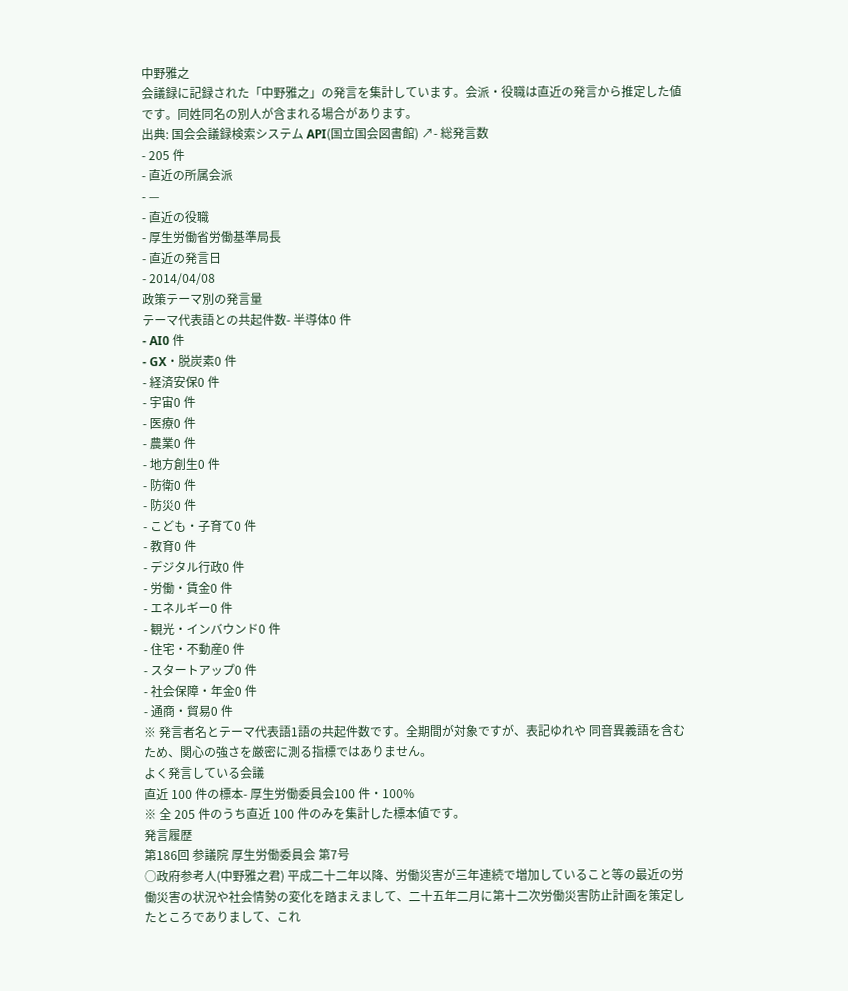中野雅之
会議録に記録された「中野雅之」の発言を集計しています。会派・役職は直近の発言から推定した値です。同姓同名の別人が含まれる場合があります。
出典: 国会会議録検索システム API(国立国会図書館) ↗- 総発言数
- 205 件
- 直近の所属会派
- —
- 直近の役職
- 厚生労働省労働基準局長
- 直近の発言日
- 2014/04/08
政策テーマ別の発言量
テーマ代表語との共起件数- 半導体0 件
- AI0 件
- GX・脱炭素0 件
- 経済安保0 件
- 宇宙0 件
- 医療0 件
- 農業0 件
- 地方創生0 件
- 防衛0 件
- 防災0 件
- こども・子育て0 件
- 教育0 件
- デジタル行政0 件
- 労働・賃金0 件
- エネルギー0 件
- 観光・インバウンド0 件
- 住宅・不動産0 件
- スタートアップ0 件
- 社会保障・年金0 件
- 通商・貿易0 件
※ 発言者名とテーマ代表語1語の共起件数です。全期間が対象ですが、表記ゆれや 同音異義語を含むため、関心の強さを厳密に測る指標ではありません。
よく発言している会議
直近 100 件の標本- 厚生労働委員会100 件・100%
※ 全 205 件のうち直近 100 件のみを集計した標本値です。
発言履歴
第186回 参議院 厚生労働委員会 第7号
○政府参考人(中野雅之君) 平成二十二年以降、労働災害が三年連続で増加していること等の最近の労働災害の状況や社会情勢の変化を踏まえまして、二十五年二月に第十二次労働災害防止計画を策定したところでありまして、これ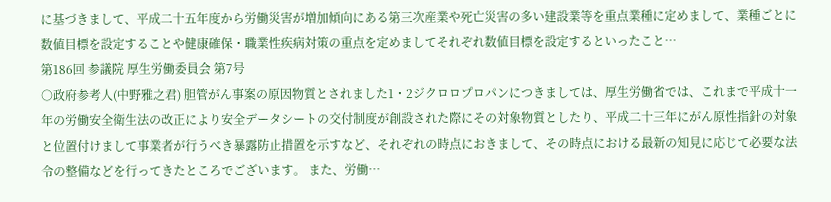に基づきまして、平成二十五年度から労働災害が増加傾向にある第三次産業や死亡災害の多い建設業等を重点業種に定めまして、業種ごとに数値目標を設定することや健康確保・職業性疾病対策の重点を定めましてそれぞれ数値目標を設定するといったこと…
第186回 参議院 厚生労働委員会 第7号
○政府参考人(中野雅之君) 胆管がん事案の原因物質とされました1・2ジクロロプロパンにつきましては、厚生労働省では、これまで平成十一年の労働安全衛生法の改正により安全データシートの交付制度が創設された際にその対象物質としたり、平成二十三年にがん原性指針の対象と位置付けまして事業者が行うべき暴露防止措置を示すなど、それぞれの時点におきまして、その時点における最新の知見に応じて必要な法令の整備などを行ってきたところでございます。 また、労働…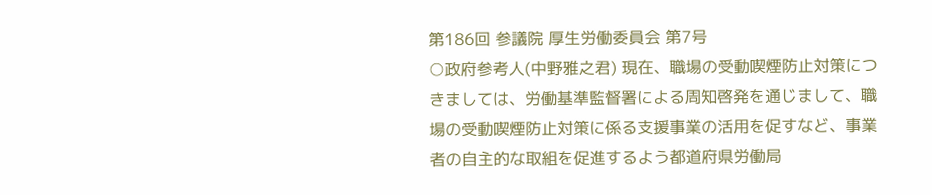第186回 参議院 厚生労働委員会 第7号
○政府参考人(中野雅之君) 現在、職場の受動喫煙防止対策につきましては、労働基準監督署による周知啓発を通じまして、職場の受動喫煙防止対策に係る支援事業の活用を促すなど、事業者の自主的な取組を促進するよう都道府県労働局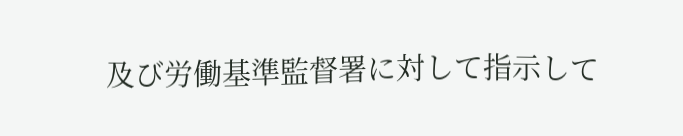及び労働基準監督署に対して指示して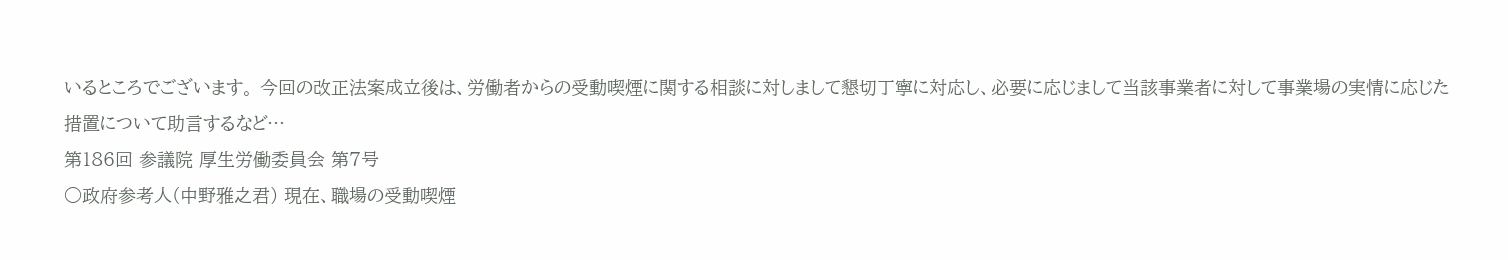いるところでございます。 今回の改正法案成立後は、労働者からの受動喫煙に関する相談に対しまして懇切丁寧に対応し、必要に応じまして当該事業者に対して事業場の実情に応じた措置について助言するなど…
第186回 参議院 厚生労働委員会 第7号
○政府参考人(中野雅之君) 現在、職場の受動喫煙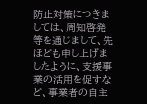防止対策につきましては、周知啓発等を通じまして、先ほども申し上げましたように、支援事業の活用を促すなど、事業者の自主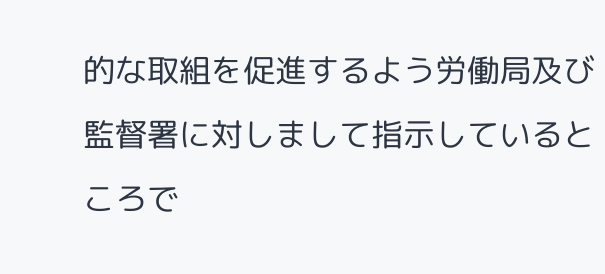的な取組を促進するよう労働局及び監督署に対しまして指示しているところで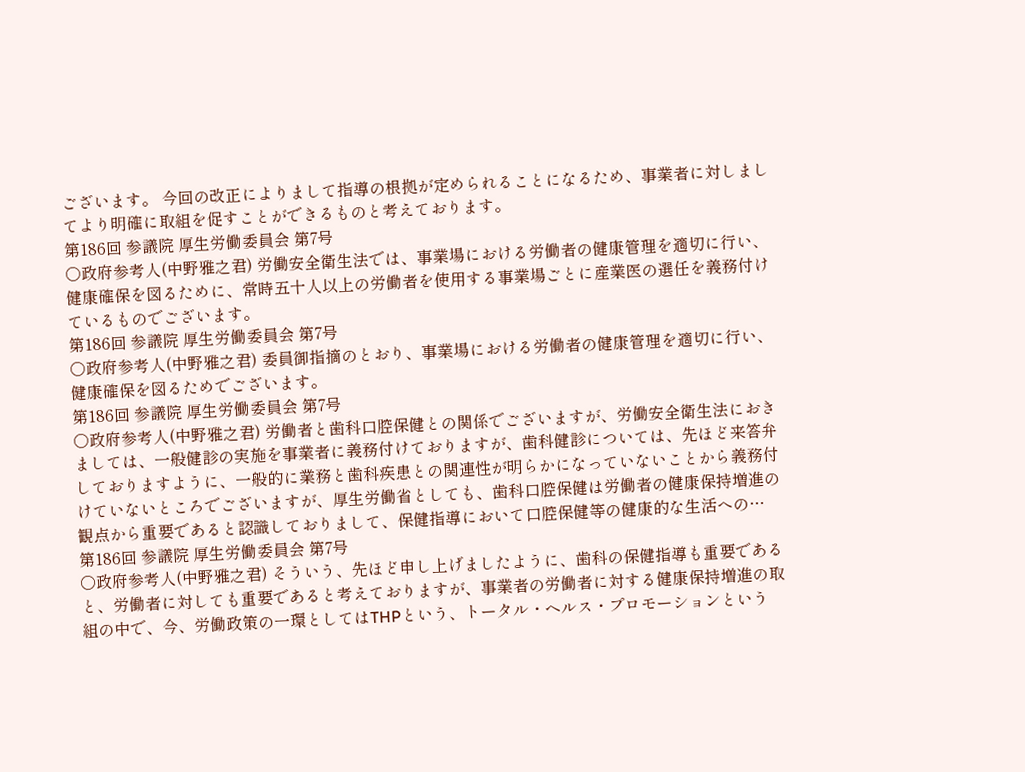ございます。 今回の改正によりまして指導の根拠が定められることになるため、事業者に対しましてより明確に取組を促すことができるものと考えております。
第186回 参議院 厚生労働委員会 第7号
○政府参考人(中野雅之君) 労働安全衛生法では、事業場における労働者の健康管理を適切に行い、健康確保を図るために、常時五十人以上の労働者を使用する事業場ごとに産業医の選任を義務付けているものでございます。
第186回 参議院 厚生労働委員会 第7号
○政府参考人(中野雅之君) 委員御指摘のとおり、事業場における労働者の健康管理を適切に行い、健康確保を図るためでございます。
第186回 参議院 厚生労働委員会 第7号
○政府参考人(中野雅之君) 労働者と歯科口腔保健との関係でございますが、労働安全衛生法におきましては、一般健診の実施を事業者に義務付けておりますが、歯科健診については、先ほど来答弁しておりますように、一般的に業務と歯科疾患との関連性が明らかになっていないことから義務付けていないところでございますが、厚生労働省としても、歯科口腔保健は労働者の健康保持増進の観点から重要であると認識しておりまして、保健指導において口腔保健等の健康的な生活への…
第186回 参議院 厚生労働委員会 第7号
○政府参考人(中野雅之君) そういう、先ほど申し上げましたように、歯科の保健指導も重要であると、労働者に対しても重要であると考えておりますが、事業者の労働者に対する健康保持増進の取組の中で、今、労働政策の一環としてはTHPという、トータル・ヘルス・プロモーションという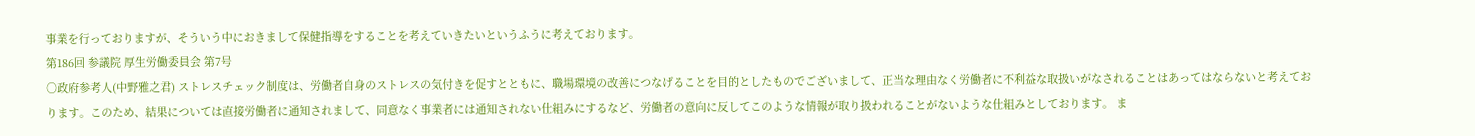事業を行っておりますが、そういう中におきまして保健指導をすることを考えていきたいというふうに考えております。
第186回 参議院 厚生労働委員会 第7号
○政府参考人(中野雅之君) ストレスチェック制度は、労働者自身のストレスの気付きを促すとともに、職場環境の改善につなげることを目的としたものでございまして、正当な理由なく労働者に不利益な取扱いがなされることはあってはならないと考えております。このため、結果については直接労働者に通知されまして、同意なく事業者には通知されない仕組みにするなど、労働者の意向に反してこのような情報が取り扱われることがないような仕組みとしております。 ま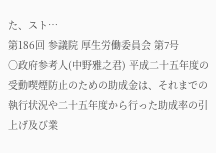た、スト…
第186回 参議院 厚生労働委員会 第7号
○政府参考人(中野雅之君) 平成二十五年度の受動喫煙防止のための助成金は、それまでの執行状況や二十五年度から行った助成率の引上げ及び業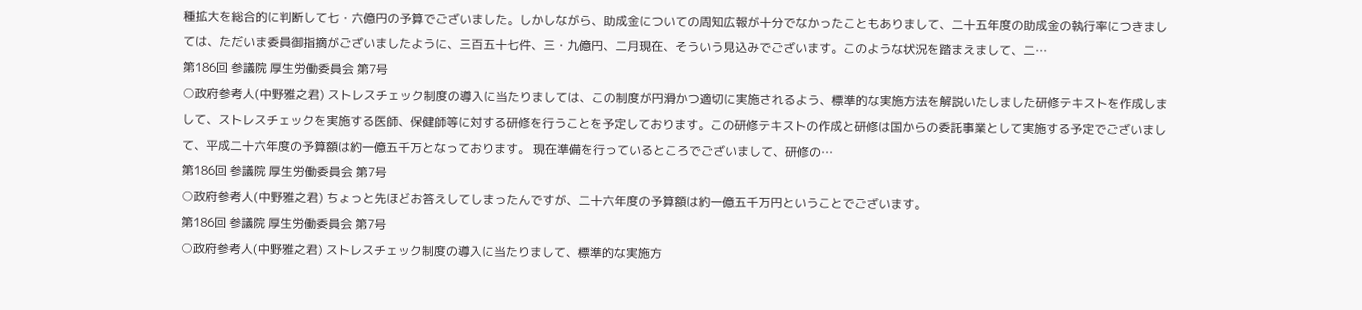種拡大を総合的に判断して七・六億円の予算でございました。しかしながら、助成金についての周知広報が十分でなかったこともありまして、二十五年度の助成金の執行率につきましては、ただいま委員御指摘がございましたように、三百五十七件、三・九億円、二月現在、そういう見込みでございます。このような状況を踏まえまして、二…
第186回 参議院 厚生労働委員会 第7号
○政府参考人(中野雅之君) ストレスチェック制度の導入に当たりましては、この制度が円滑かつ適切に実施されるよう、標準的な実施方法を解説いたしました研修テキストを作成しまして、ストレスチェックを実施する医師、保健師等に対する研修を行うことを予定しております。この研修テキストの作成と研修は国からの委託事業として実施する予定でございまして、平成二十六年度の予算額は約一億五千万となっております。 現在準備を行っているところでございまして、研修の…
第186回 参議院 厚生労働委員会 第7号
○政府参考人(中野雅之君) ちょっと先ほどお答えしてしまったんですが、二十六年度の予算額は約一億五千万円ということでございます。
第186回 参議院 厚生労働委員会 第7号
○政府参考人(中野雅之君) ストレスチェック制度の導入に当たりまして、標準的な実施方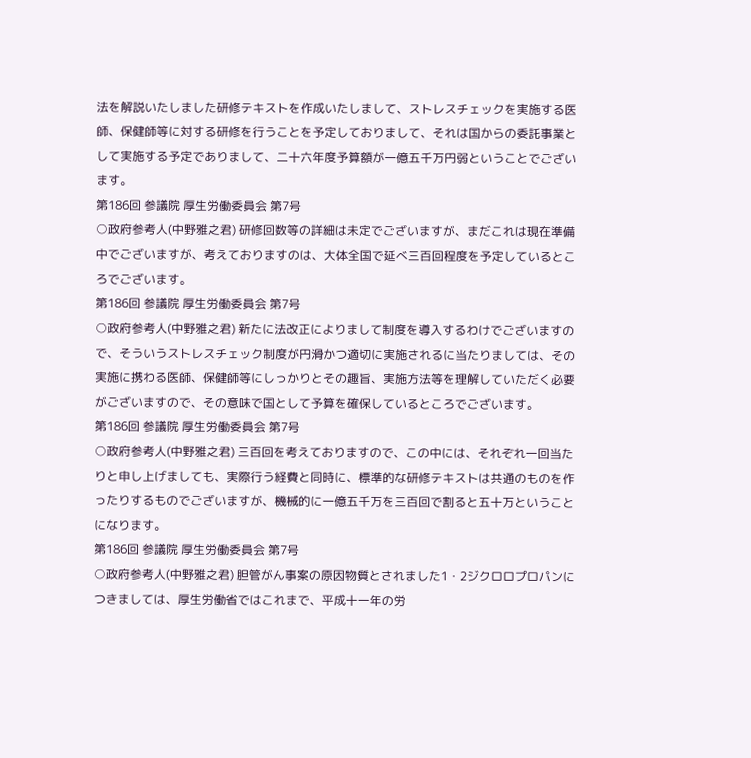法を解説いたしました研修テキストを作成いたしまして、ストレスチェックを実施する医師、保健師等に対する研修を行うことを予定しておりまして、それは国からの委託事業として実施する予定でありまして、二十六年度予算額が一億五千万円弱ということでございます。
第186回 参議院 厚生労働委員会 第7号
○政府参考人(中野雅之君) 研修回数等の詳細は未定でございますが、まだこれは現在準備中でございますが、考えておりますのは、大体全国で延べ三百回程度を予定しているところでございます。
第186回 参議院 厚生労働委員会 第7号
○政府参考人(中野雅之君) 新たに法改正によりまして制度を導入するわけでございますので、そういうストレスチェック制度が円滑かつ適切に実施されるに当たりましては、その実施に携わる医師、保健師等にしっかりとその趣旨、実施方法等を理解していただく必要がございますので、その意味で国として予算を確保しているところでございます。
第186回 参議院 厚生労働委員会 第7号
○政府参考人(中野雅之君) 三百回を考えておりますので、この中には、それぞれ一回当たりと申し上げましても、実際行う経費と同時に、標準的な研修テキストは共通のものを作ったりするものでございますが、機械的に一億五千万を三百回で割ると五十万ということになります。
第186回 参議院 厚生労働委員会 第7号
○政府参考人(中野雅之君) 胆管がん事案の原因物質とされました1・2ジクロロプロパンにつきましては、厚生労働省ではこれまで、平成十一年の労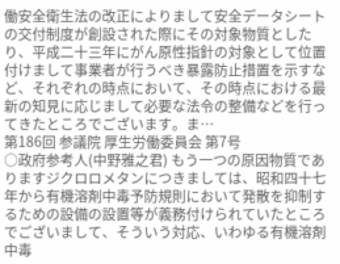働安全衛生法の改正によりまして安全データシートの交付制度が創設された際にその対象物質としたり、平成二十三年にがん原性指針の対象として位置付けまして事業者が行うべき暴露防止措置を示すなど、それぞれの時点において、その時点における最新の知見に応じまして必要な法令の整備などを行ってきたところでございます。ま…
第186回 参議院 厚生労働委員会 第7号
○政府参考人(中野雅之君) もう一つの原因物質でありますジクロロメタンにつきましては、昭和四十七年から有機溶剤中毒予防規則において発散を抑制するための設備の設置等が義務付けられていたところでございまして、そういう対応、いわゆる有機溶剤中毒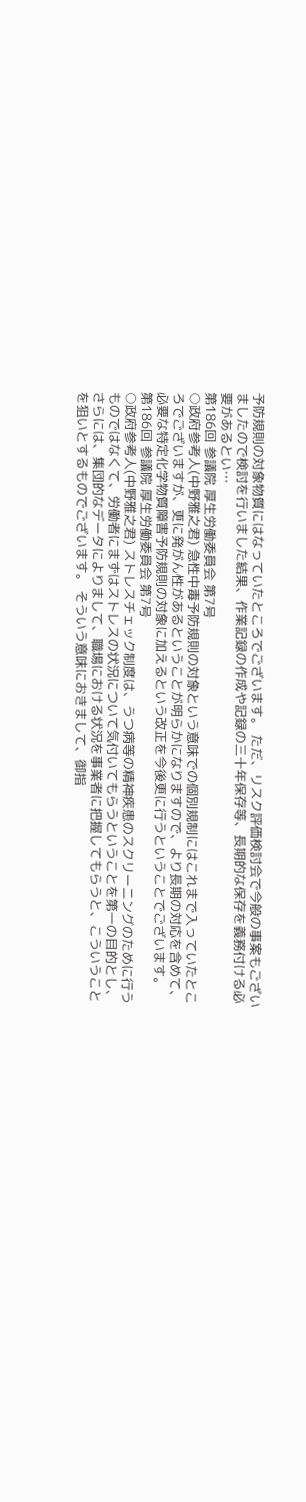予防規則の対象物質にはなっていたところでございます。 ただ、リスク評価検討会で今般の事案もございましたので検討を行いました結果、作業記録の作成や記録の三十年保存等、長期的な保存を義務付ける必要があるとい…
第186回 参議院 厚生労働委員会 第7号
○政府参考人(中野雅之君) 急性中毒予防規則の対象という意味での個別規制にはこれまで入っていたところでございますが、更に発がん性があるということが明らかになりますので、より長期の対応を含めて、必要な特定化学物質障害予防規則の対象に加えるという改正を今後更に行うということでございます。
第186回 参議院 厚生労働委員会 第7号
○政府参考人(中野雅之君) ストレスチェック制度は、うつ病等の精神疾患のスクリーニングのために行うものではなくて、労働者にまずはストレスの状況について気付いてもらうということを第一の目的とし、さらには、集団的なデータによりまして、職場における状況を事業者に把握してもらうと、こういうことを狙いとするものでございます。 そういう意味におきまして、御指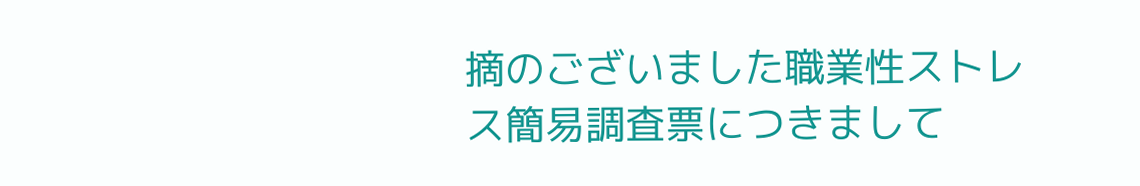摘のございました職業性ストレス簡易調査票につきまして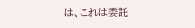は、これは委託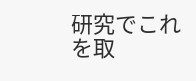研究でこれを取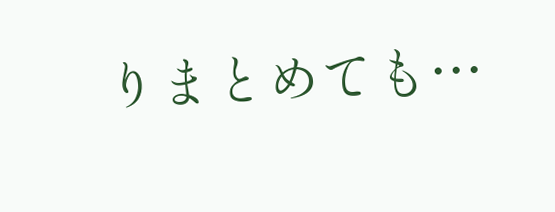りまとめても…